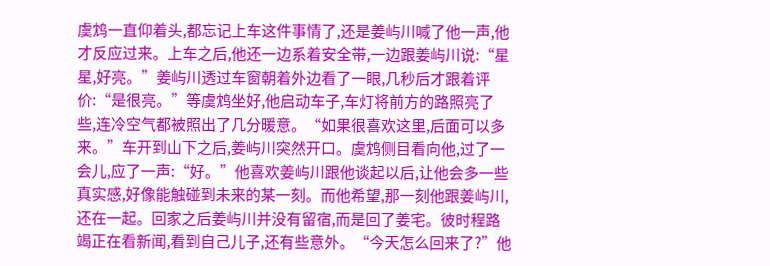虞鸩一直仰着头,都忘记上车这件事情了,还是姜屿川喊了他一声,他才反应过来。上车之后,他还一边系着安全带,一边跟姜屿川说:“星星,好亮。”姜屿川透过车窗朝着外边看了一眼,几秒后才跟着评价:“是很亮。”等虞鸩坐好,他启动车子,车灯将前方的路照亮了些,连冷空气都被照出了几分暖意。“如果很喜欢这里,后面可以多来。”车开到山下之后,姜屿川突然开口。虞鸩侧目看向他,过了一会儿,应了一声:“好。”他喜欢姜屿川跟他谈起以后,让他会多一些真实感,好像能触碰到未来的某一刻。而他希望,那一刻他跟姜屿川,还在一起。回家之后姜屿川并没有留宿,而是回了姜宅。彼时程路竭正在看新闻,看到自己儿子,还有些意外。“今天怎么回来了?”他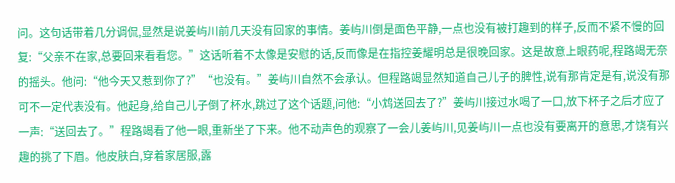问。这句话带着几分调侃,显然是说姜屿川前几天没有回家的事情。姜屿川倒是面色平静,一点也没有被打趣到的样子,反而不紧不慢的回复:“父亲不在家,总要回来看看您。”这话听着不太像是安慰的话,反而像是在指控姜耀明总是很晚回家。这是故意上眼药呢,程路竭无奈的摇头。他问:“他今天又惹到你了?”“也没有。”姜屿川自然不会承认。但程路竭显然知道自己儿子的脾性,说有那肯定是有,说没有那可不一定代表没有。他起身,给自己儿子倒了杯水,跳过了这个话题,问他:“小鸩送回去了?”姜屿川接过水喝了一口,放下杯子之后才应了一声:“送回去了。”程路竭看了他一眼,重新坐了下来。他不动声色的观察了一会儿姜屿川,见姜屿川一点也没有要离开的意思,才饶有兴趣的挑了下眉。他皮肤白,穿着家居服,露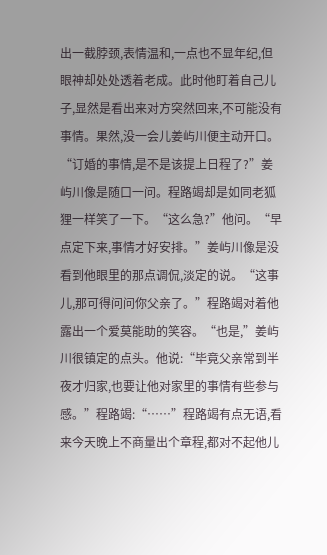出一截脖颈,表情温和,一点也不显年纪,但眼神却处处透着老成。此时他盯着自己儿子,显然是看出来对方突然回来,不可能没有事情。果然,没一会儿姜屿川便主动开口。“订婚的事情,是不是该提上日程了?”姜屿川像是随口一问。程路竭却是如同老狐狸一样笑了一下。“这么急?”他问。“早点定下来,事情才好安排。”姜屿川像是没看到他眼里的那点调侃,淡定的说。“这事儿,那可得问问你父亲了。”程路竭对着他露出一个爱莫能助的笑容。“也是,”姜屿川很镇定的点头。他说:“毕竟父亲常到半夜才归家,也要让他对家里的事情有些参与感。”程路竭:“……”程路竭有点无语,看来今天晚上不商量出个章程,都对不起他儿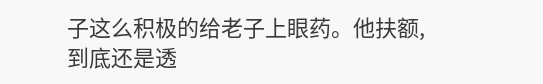子这么积极的给老子上眼药。他扶额,到底还是透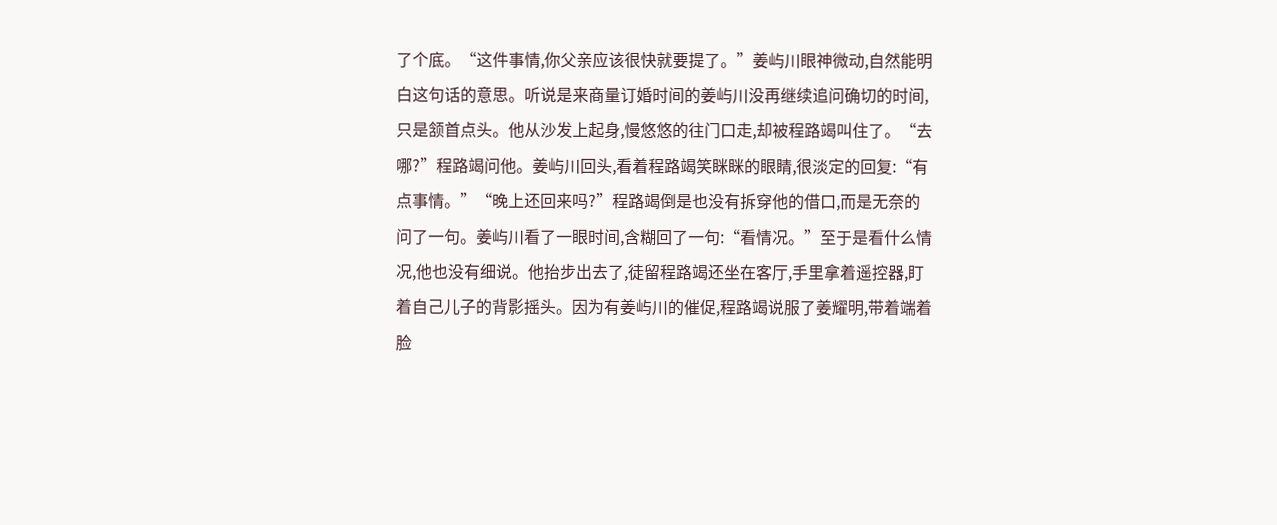了个底。“这件事情,你父亲应该很快就要提了。”姜屿川眼神微动,自然能明白这句话的意思。听说是来商量订婚时间的姜屿川没再继续追问确切的时间,只是颔首点头。他从沙发上起身,慢悠悠的往门口走,却被程路竭叫住了。“去哪?”程路竭问他。姜屿川回头,看着程路竭笑眯眯的眼睛,很淡定的回复:“有点事情。”“晚上还回来吗?”程路竭倒是也没有拆穿他的借口,而是无奈的问了一句。姜屿川看了一眼时间,含糊回了一句:“看情况。”至于是看什么情况,他也没有细说。他抬步出去了,徒留程路竭还坐在客厅,手里拿着遥控器,盯着自己儿子的背影摇头。因为有姜屿川的催促,程路竭说服了姜耀明,带着端着脸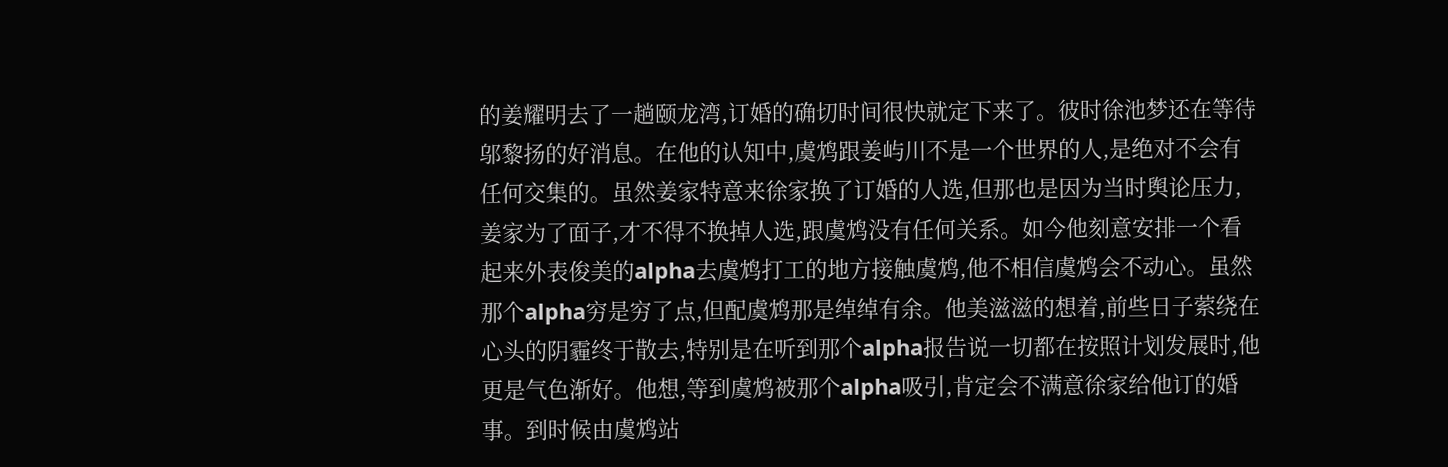的姜耀明去了一趟颐龙湾,订婚的确切时间很快就定下来了。彼时徐池梦还在等待邬黎扬的好消息。在他的认知中,虞鸩跟姜屿川不是一个世界的人,是绝对不会有任何交集的。虽然姜家特意来徐家换了订婚的人选,但那也是因为当时舆论压力,姜家为了面子,才不得不换掉人选,跟虞鸩没有任何关系。如今他刻意安排一个看起来外表俊美的alpha去虞鸩打工的地方接触虞鸩,他不相信虞鸩会不动心。虽然那个alpha穷是穷了点,但配虞鸩那是绰绰有余。他美滋滋的想着,前些日子萦绕在心头的阴霾终于散去,特别是在听到那个alpha报告说一切都在按照计划发展时,他更是气色渐好。他想,等到虞鸩被那个alpha吸引,肯定会不满意徐家给他订的婚事。到时候由虞鸩站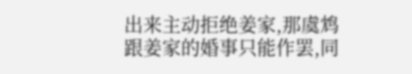出来主动拒绝姜家,那虞鸩跟姜家的婚事只能作罢,同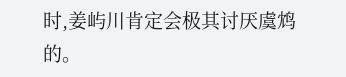时,姜屿川肯定会极其讨厌虞鸩的。